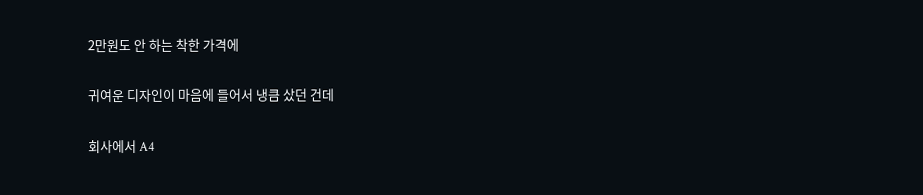2만원도 안 하는 착한 가격에

귀여운 디자인이 마음에 들어서 냉큼 샀던 건데

회사에서 A4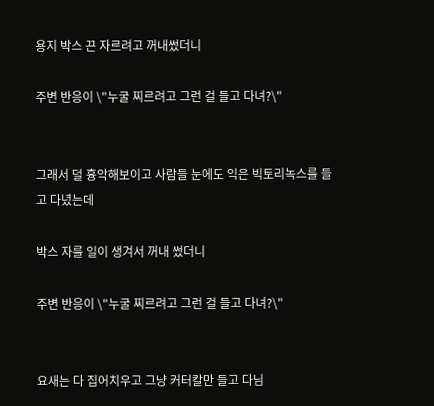용지 박스 끈 자르려고 꺼내썼더니

주변 반응이 \"누굴 찌르려고 그런 걸 들고 다녀?\"


그래서 덜 흉악해보이고 사람들 눈에도 익은 빅토리녹스를 들고 다녔는데

박스 자를 일이 생겨서 꺼내 썼더니

주변 반응이 \"누굴 찌르려고 그런 걸 들고 다녀?\"


요새는 다 집어치우고 그냥 커터칼만 들고 다님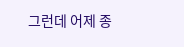그런데 어제 종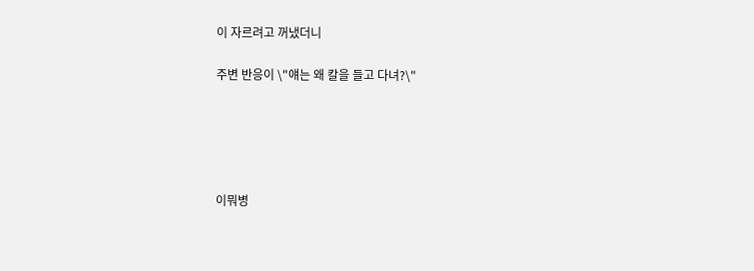이 자르려고 꺼냈더니

주변 반응이 \"얘는 왜 칼을 들고 다녀?\"





이뭐병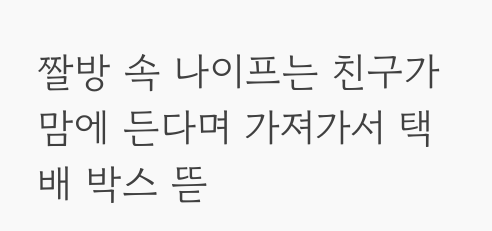짤방 속 나이프는 친구가 맘에 든다며 가져가서 택배 박스 뜯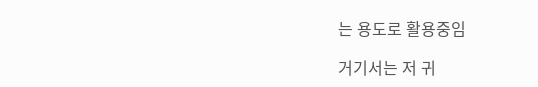는 용도로 활용중임

거기서는 저 귀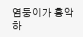염둥이가 흉악하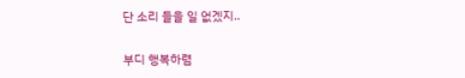단 소리 들을 일 없겠지..

부디 행복하렴